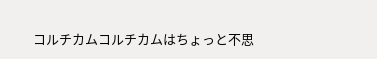コルチカムコルチカムはちょっと不思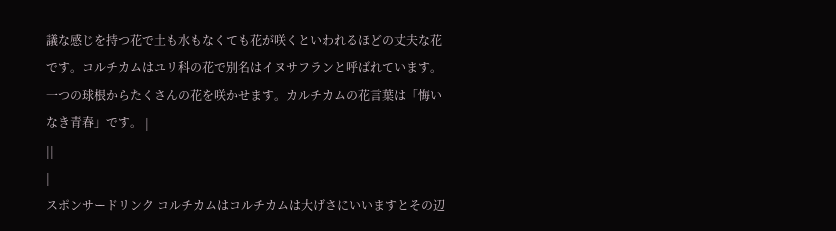議な感じを持つ花で土も水もなくても花が咲くといわれるほどの丈夫な花です。コルチカムはユリ科の花で別名はイヌサフランと呼ばれています。一つの球根からたくさんの花を咲かせます。カルチカムの花言葉は「悔いなき青春」です。 |
||
|
スポンサードリンク コルチカムはコルチカムは大げさにいいますとその辺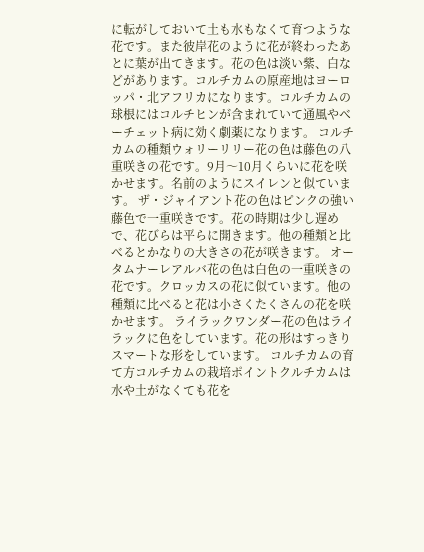に転がしておいて土も水もなくて育つような花です。また彼岸花のように花が終わったあとに葉が出てきます。花の色は淡い紫、白などがあります。コルチカムの原産地はヨーロッパ・北アフリカになります。コルチカムの球根にはコルチヒンが含まれていて通風やベーチェット病に効く劇薬になります。 コルチカムの種類ウォリーリリー花の色は藤色の八重咲きの花です。9月〜10月くらいに花を咲かせます。名前のようにスイレンと似ています。 ザ・ジャイアント花の色はピンクの強い藤色で一重咲きです。花の時期は少し遅めで、花びらは平らに開きます。他の種類と比べるとかなりの大きさの花が咲きます。 オータムナーレアルバ花の色は白色の一重咲きの花です。クロッカスの花に似ています。他の種類に比べると花は小さくたくさんの花を咲かせます。 ライラックワンダー花の色はライラックに色をしています。花の形はすっきりスマートな形をしています。 コルチカムの育て方コルチカムの栽培ポイントクルチカムは水や土がなくても花を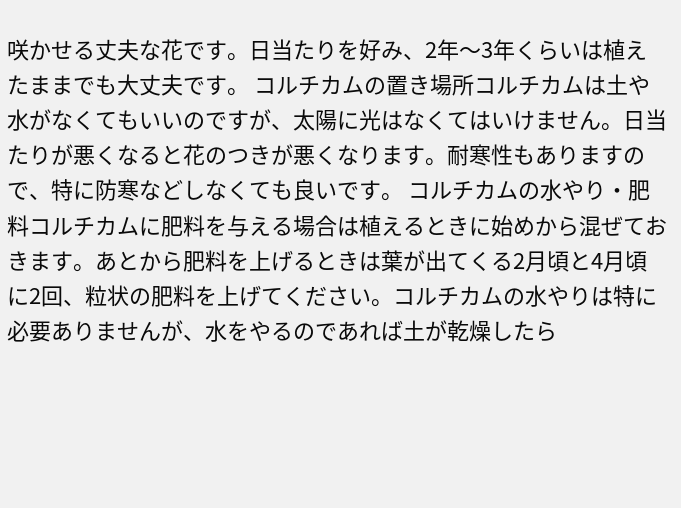咲かせる丈夫な花です。日当たりを好み、2年〜3年くらいは植えたままでも大丈夫です。 コルチカムの置き場所コルチカムは土や水がなくてもいいのですが、太陽に光はなくてはいけません。日当たりが悪くなると花のつきが悪くなります。耐寒性もありますので、特に防寒などしなくても良いです。 コルチカムの水やり・肥料コルチカムに肥料を与える場合は植えるときに始めから混ぜておきます。あとから肥料を上げるときは葉が出てくる2月頃と4月頃に2回、粒状の肥料を上げてください。コルチカムの水やりは特に必要ありませんが、水をやるのであれば土が乾燥したら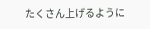たくさん上げるように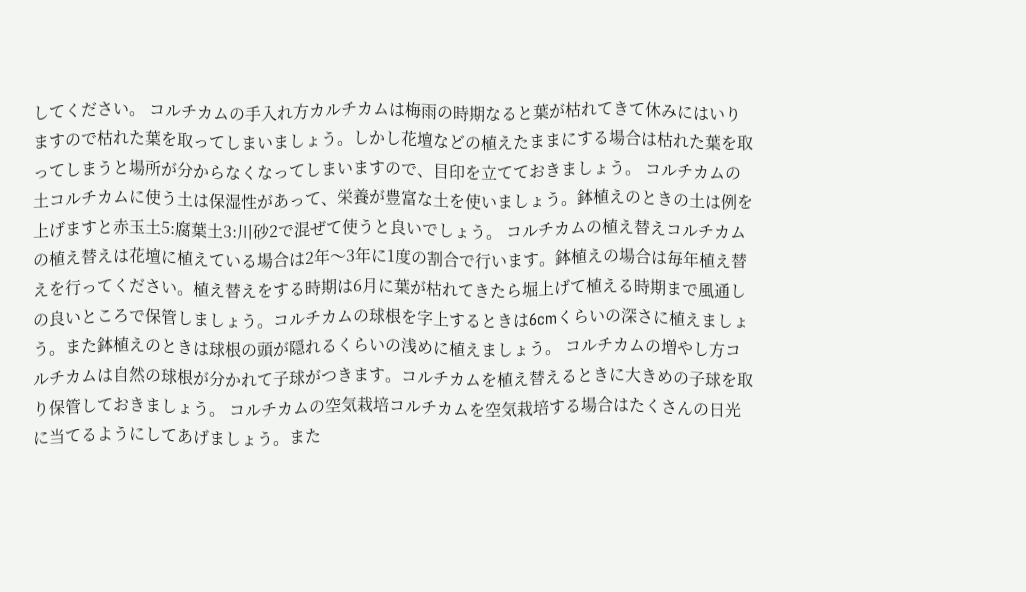してください。 コルチカムの手入れ方カルチカムは梅雨の時期なると葉が枯れてきて休みにはいりますので枯れた葉を取ってしまいましょう。しかし花壇などの植えたままにする場合は枯れた葉を取ってしまうと場所が分からなくなってしまいますので、目印を立てておきましょう。 コルチカムの土コルチカムに使う土は保湿性があって、栄養が豊富な土を使いましょう。鉢植えのときの土は例を上げますと赤玉土5:腐葉土3:川砂2で混ぜて使うと良いでしょう。 コルチカムの植え替えコルチカムの植え替えは花壇に植えている場合は2年〜3年に1度の割合で行います。鉢植えの場合は毎年植え替えを行ってください。植え替えをする時期は6月に葉が枯れてきたら堀上げて植える時期まで風通しの良いところで保管しましょう。コルチカムの球根を字上するときは6cmくらいの深さに植えましょう。また鉢植えのときは球根の頭が隠れるくらいの浅めに植えましょう。 コルチカムの増やし方コルチカムは自然の球根が分かれて子球がつきます。コルチカムを植え替えるときに大きめの子球を取り保管しておきましょう。 コルチカムの空気栽培コルチカムを空気栽培する場合はたくさんの日光に当てるようにしてあげましょう。また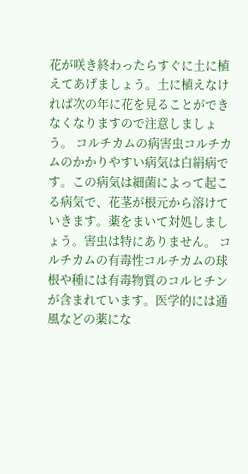花が咲き終わったらすぐに土に植えてあげましょう。土に植えなければ次の年に花を見ることができなくなりますので注意しましょう。 コルチカムの病害虫コルチカムのかかりやすい病気は白絹病です。この病気は細菌によって起こる病気で、花茎が根元から溶けていきます。薬をまいて対処しましょう。害虫は特にありません。 コルチカムの有毒性コルチカムの球根や種には有毒物質のコルヒチンが含まれています。医学的には通風などの薬にな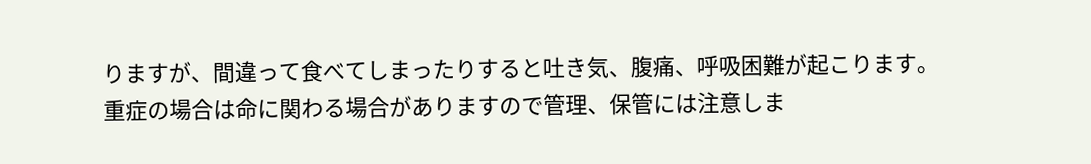りますが、間違って食べてしまったりすると吐き気、腹痛、呼吸困難が起こります。重症の場合は命に関わる場合がありますので管理、保管には注意しま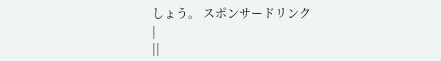しょう。 スポンサードリンク
|
||